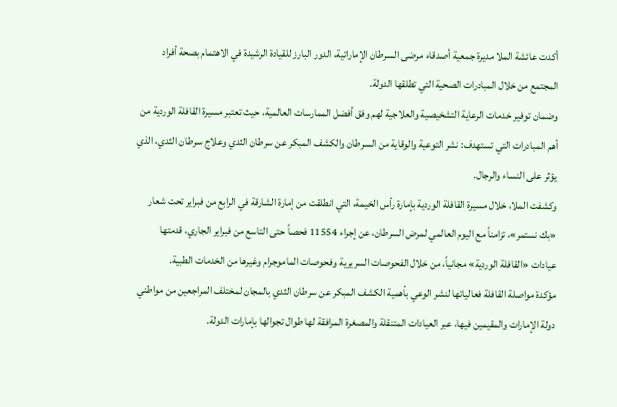أكدت عائشة الملا مديرة جمعية أصدقاء مرضى السرطان الإماراتية، الدور البارز للقيادة الرشيدة في الاهتمام بصحة أفراد المجتمع من خلال المبادرات الصحية التي تطلقها الدولة.
وضمان توفير خدمات الرعاية التشخيصية والعلاجية لهم وفق أفضل الممارسات العالمية، حيث تعتبر مسيرة القافلة الوردية من أهم المبادرات التي تستهدف: نشر التوعية والوقاية من السرطان والكشف المبكر عن سرطان الثدي وعلاج سرطان الثدي، الذي يؤثر على النساء والرجال.
وكشفت الملا، خلال مسيرة القافلة الوردية بإمارة رأس الخيمة، التي انطلقت من إمارة الشارقة في الرابع من فبراير تحت شعار «بك نستمر»، تزامناً مع اليوم العالمي لمرض السرطان، عن إجراء 11554 فحصاً حتى التاسع من فبراير الجاري، قدمتها عيادات «القافلة الوردية» مجانياً، من خلال الفحوصات السريرية وفحوصات الماموجرام وغيرها من الخدمات الطبية.
مؤكدة مواصلة القافلة فعالياتها لنشر الوعي بأهمية الكشف المبكر عن سرطان الثدي بالمجان لمختلف المراجعين من مواطني دولة الإمارات والمقيمين فيها، عبر العيادات المتنقلة والمصغرة المرافقة لها طوال تجوالها بإمارات الدولة.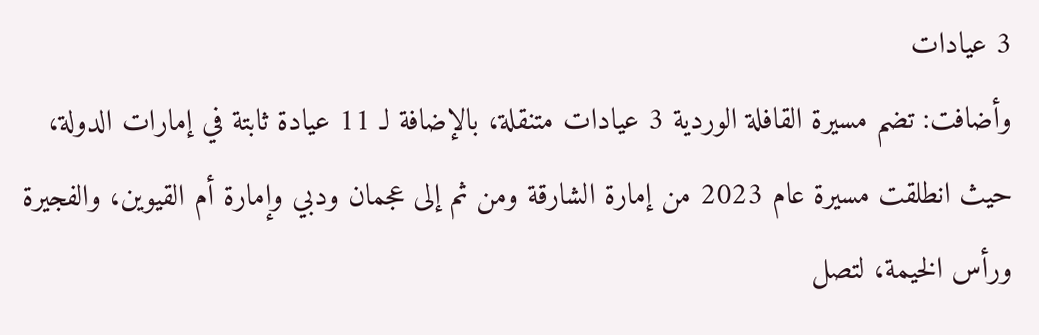3 عيادات
وأضافت: تضم مسيرة القافلة الوردية 3 عيادات متنقلة، بالإضافة لـ 11 عيادة ثابتة في إمارات الدولة، حيث انطلقت مسيرة عام 2023 من إمارة الشارقة ومن ثم إلى عجمان ودبي وإمارة أم القيوين، والفجيرة ورأس الخيمة، لتصل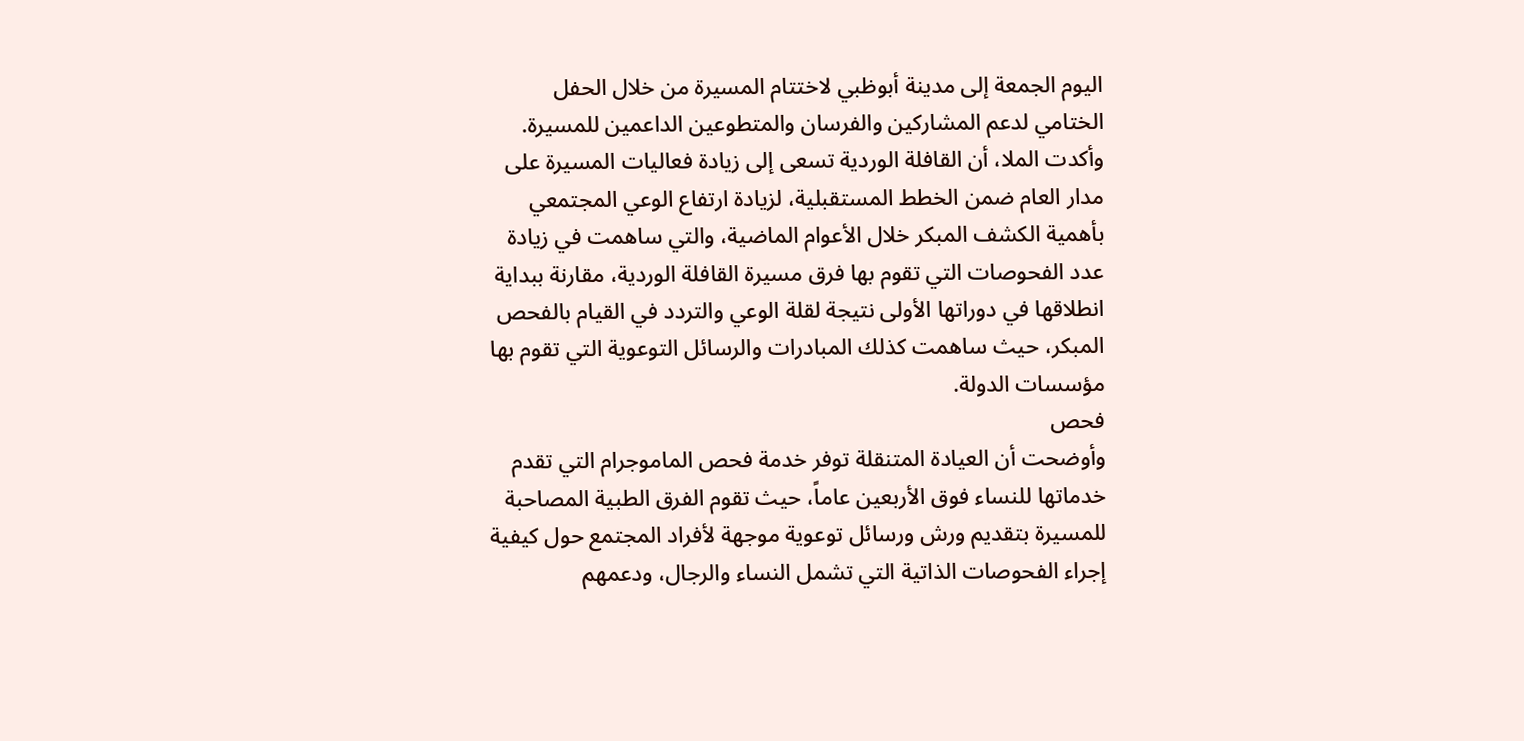اليوم الجمعة إلى مدينة أبوظبي لاختتام المسيرة من خلال الحفل الختامي لدعم المشاركين والفرسان والمتطوعين الداعمين للمسيرة.
وأكدت الملا، أن القافلة الوردية تسعى إلى زيادة فعاليات المسيرة على مدار العام ضمن الخطط المستقبلية، لزيادة ارتفاع الوعي المجتمعي بأهمية الكشف المبكر خلال الأعوام الماضية، والتي ساهمت في زيادة عدد الفحوصات التي تقوم بها فرق مسيرة القافلة الوردية، مقارنة ببداية انطلاقها في دوراتها الأولى نتيجة لقلة الوعي والتردد في القيام بالفحص المبكر، حيث ساهمت كذلك المبادرات والرسائل التوعوية التي تقوم بها مؤسسات الدولة.
فحص
وأوضحت أن العيادة المتنقلة توفر خدمة فحص الماموجرام التي تقدم خدماتها للنساء فوق الأربعين عاماً، حيث تقوم الفرق الطبية المصاحبة للمسيرة بتقديم ورش ورسائل توعوية موجهة لأفراد المجتمع حول كيفية إجراء الفحوصات الذاتية التي تشمل النساء والرجال، ودعمهم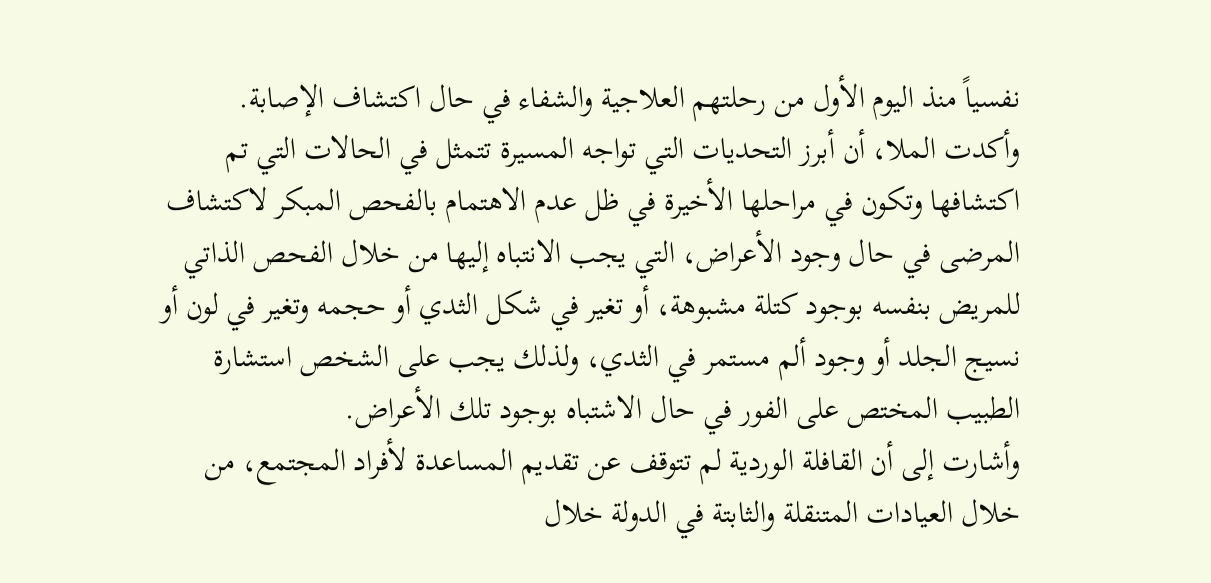نفسياً منذ اليوم الأول من رحلتهم العلاجية والشفاء في حال اكتشاف الإصابة.
وأكدت الملا، أن أبرز التحديات التي تواجه المسيرة تتمثل في الحالات التي تم اكتشافها وتكون في مراحلها الأخيرة في ظل عدم الاهتمام بالفحص المبكر لاكتشاف المرضى في حال وجود الأعراض، التي يجب الانتباه إليها من خلال الفحص الذاتي للمريض بنفسه بوجود كتلة مشبوهة، أو تغير في شكل الثدي أو حجمه وتغير في لون أو نسيج الجلد أو وجود ألم مستمر في الثدي، ولذلك يجب على الشخص استشارة الطبيب المختص على الفور في حال الاشتباه بوجود تلك الأعراض.
وأشارت إلى أن القافلة الوردية لم تتوقف عن تقديم المساعدة لأفراد المجتمع، من خلال العيادات المتنقلة والثابتة في الدولة خلال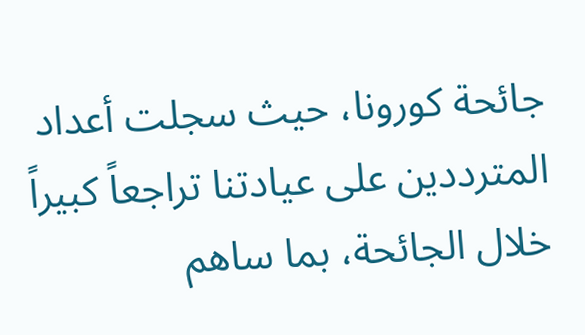جائحة كورونا، حيث سجلت أعداد المترددين على عيادتنا تراجعاً كبيراً خلال الجائحة، بما ساهم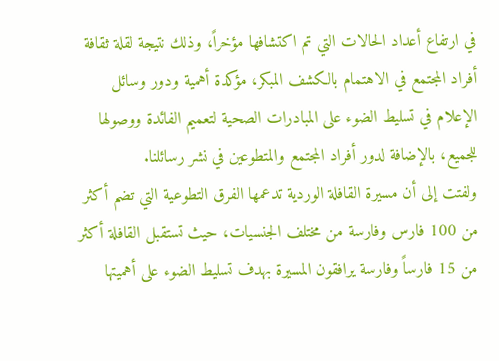في ارتفاع أعداد الحالات التي تم اكتشافها مؤخراً، وذلك نتيجة لقلة ثقافة أفراد المجتمع في الاهتمام بالكشف المبكر، مؤكدة أهمية ودور وسائل الإعلام في تسليط الضوء على المبادرات الصحية لتعميم الفائدة ووصولها للجميع، بالإضافة لدور أفراد المجتمع والمتطوعين في نشر رسائلنا.
ولفتت إلى أن مسيرة القافلة الوردية تدعمها الفرق التطوعية التي تضم أكثر من 100 فارس وفارسة من مختلف الجنسيات، حيث تستقبل القافلة أكثر من 15 فارساً وفارسة يرافقون المسيرة بهدف تسليط الضوء على أهميتها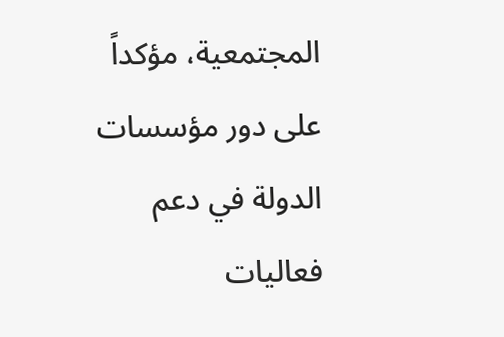المجتمعية، مؤكداً على دور مؤسسات الدولة في دعم فعاليات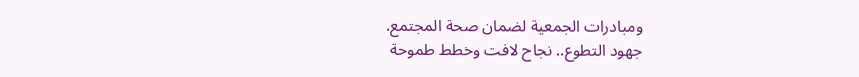ومبادرات الجمعية لضمان صحة المجتمع.
جهود التطوع.. نجاح لافت وخطط طموحة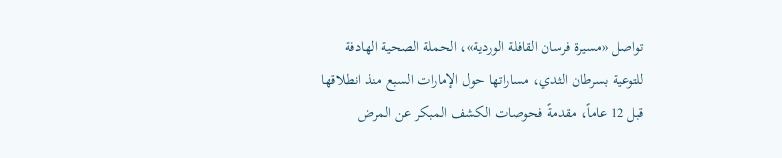تواصل «مسيرة فرسان القافلة الوردية»، الحملة الصحية الهادفة للتوعية بسرطان الثدي، مساراتها حول الإمارات السبع منذ انطلاقها قبل 12 عاماً، مقدمةً فحوصات الكشف المبكر عن المرض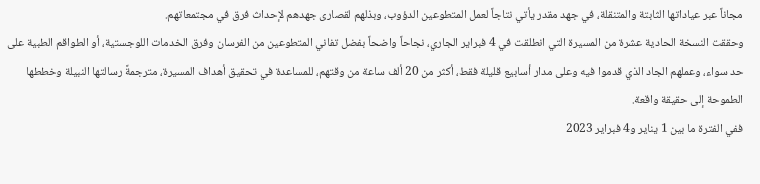مجاناً عبر عياداتها الثابتة والمتنقلة، في جهد مقدر يأتي نتاجاً لعمل المتطوعين الدؤوب، وبذلهم لقصارى جهدهم لإحداث فرق في مجتمعاتهم.
وحققت النسخة الحادية عشرة من المسيرة التي انطلقت في 4 فبراير الجاري، نجاحاً واضحاً بفضل تفاني المتطوعين من الفرسان وفرق الخدمات اللوجستية، أو الطواقم الطبية على حد سواء، وعملهم الجاد الذي قدموا فيه وعلى مدار أسابيع قليلة فقط، أكثر من 20 ألف ساعة من وقتهم، للمساعدة في تحقيق أهداف المسيرة، مترجمةً رسالتها النبيلة وخططها الطموحة إلى حقيقة واقعة.
ففي الفترة ما بين 1 يناير و4 فبراير 2023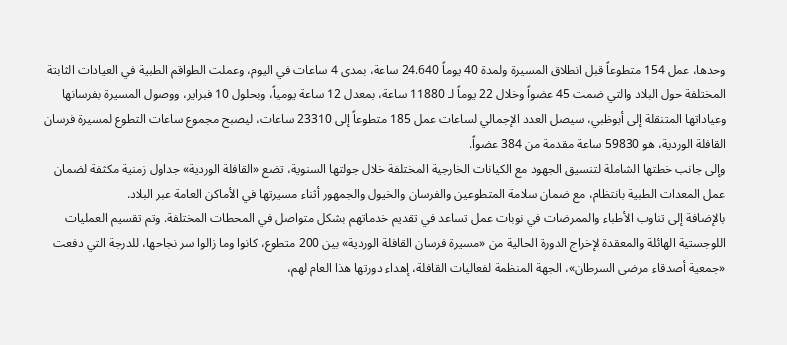وحدها، عمل 154 متطوعاً قبل انطلاق المسيرة ولمدة 40 يوماً 24.640 ساعة، بمدى 4 ساعات في اليوم، وعملت الطواقم الطبية في العيادات الثابتة المختلفة حول البلاد والتي ضمت 45 عضواً وخلال 22 يوماً لـ 11880 ساعة، بمعدل 12 ساعة يومياً، وبحلول 10 فبراير، ووصول المسيرة بفرسانها وعياداتها المتنقلة إلى أبوظبي، سيصل العدد الإجمالي لساعات عمل 185 متطوعاً إلى 23310 ساعات، ليصبح مجموع ساعات التطوع لمسيرة فرسان القافلة الوردية، هو 59830 ساعة مقدمة من 384 عضواً.
وإلى جانب خطتها الشاملة لتنسيق الجهود مع الكيانات الخارجية المختلفة خلال جولتها السنوية، تضع «القافلة الوردية» جداول زمنية مكثفة لضمان عمل المعدات الطبية بانتظام، مع ضمان سلامة المتطوعين والفرسان والخيول والجمهور أثناء مسيرتها في الأماكن العامة عبر البلاد.
بالإضافة إلى تناوب الأطباء والممرضات في نوبات عمل تساعد في تقديم خدماتهم بشكل متواصل في المحطات المختلفة. وتم تقسيم العمليات اللوجستية الهائلة والمعقدة لإخراج الدورة الحالية من «مسيرة فرسان القافلة الوردية» بين 200 متطوع، كانوا وما زالوا سر نجاحها، للدرجة التي دفعت «جمعية أصدقاء مرضى السرطان»، الجهة المنظمة لفعاليات القافلة، إهداء دورتها هذا العام لهم،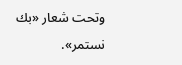وتحت شعار «بك نستمر».